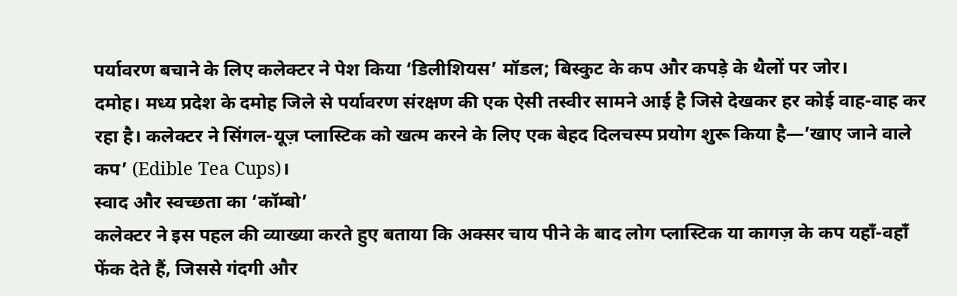पर्यावरण बचाने के लिए कलेक्टर ने पेश किया ‘डिलीशियस’ मॉडल; बिस्कुट के कप और कपड़े के थैलों पर जोर।
दमोह। मध्य प्रदेश के दमोह जिले से पर्यावरण संरक्षण की एक ऐसी तस्वीर सामने आई है जिसे देखकर हर कोई वाह-वाह कर रहा है। कलेक्टर ने सिंगल-यूज़ प्लास्टिक को खत्म करने के लिए एक बेहद दिलचस्प प्रयोग शुरू किया है—’खाए जाने वाले कप’ (Edible Tea Cups)।
स्वाद और स्वच्छता का ‘कॉम्बो’
कलेक्टर ने इस पहल की व्याख्या करते हुए बताया कि अक्सर चाय पीने के बाद लोग प्लास्टिक या कागज़ के कप यहाँ-वहाँ फेंक देते हैं, जिससे गंदगी और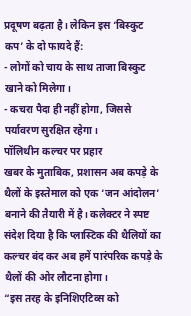प्रदूषण बढ़ता है। लेकिन इस ‘बिस्कुट कप’ के दो फायदे हैं:
- लोगों को चाय के साथ ताजा बिस्कुट खाने को मिलेगा।
- कचरा पैदा ही नहीं होगा, जिससे पर्यावरण सुरक्षित रहेगा।
पॉलिथीन कल्चर पर प्रहार
खबर के मुताबिक, प्रशासन अब कपड़े के थैलों के इस्तेमाल को एक ‘जन आंदोलन’ बनाने की तैयारी में है। कलेक्टर ने स्पष्ट संदेश दिया है कि प्लास्टिक की थैलियों का कल्चर बंद कर अब हमें पारंपरिक कपड़े के थैलों की ओर लौटना होगा।
“इस तरह के इनिशिएटिव्स को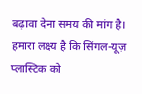बढ़ावा देना समय की मांग है। हमारा लक्ष्य है कि सिंगल-यूज़ प्लास्टिक को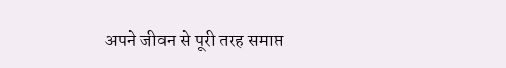अपने जीवन से पूरी तरह समाप्त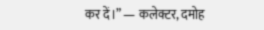कर दें।” — कलेक्टर, दमोह